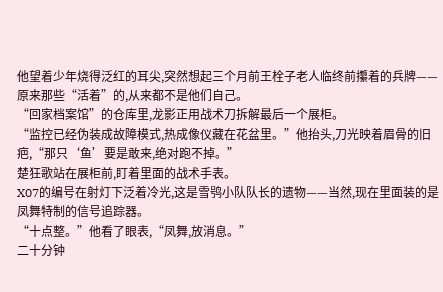他望着少年烧得泛红的耳尖,突然想起三个月前王栓子老人临终前攥着的兵牌——原来那些“活着”的,从来都不是他们自己。
“回家档案馆”的仓库里,龙影正用战术刀拆解最后一个展柜。
“监控已经伪装成故障模式,热成像仪藏在花盆里。”他抬头,刀光映着眉骨的旧疤,“那只‘鱼’要是敢来,绝对跑不掉。”
楚狂歌站在展柜前,盯着里面的战术手表。
X07的编号在射灯下泛着冷光,这是雪鸮小队队长的遗物——当然,现在里面装的是凤舞特制的信号追踪器。
“十点整。”他看了眼表,“凤舞,放消息。”
二十分钟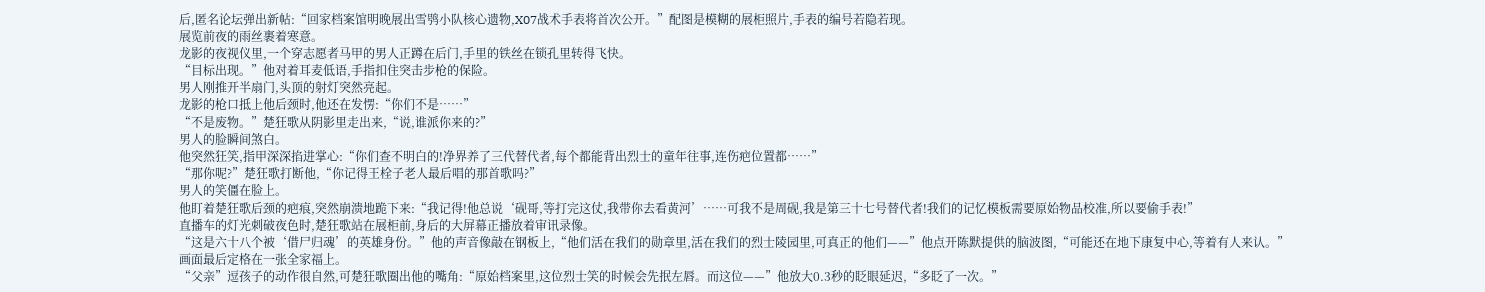后,匿名论坛弹出新帖:“回家档案馆明晚展出雪鸮小队核心遗物,X07战术手表将首次公开。”配图是模糊的展柜照片,手表的编号若隐若现。
展览前夜的雨丝裹着寒意。
龙影的夜视仪里,一个穿志愿者马甲的男人正蹲在后门,手里的铁丝在锁孔里转得飞快。
“目标出现。”他对着耳麦低语,手指扣住突击步枪的保险。
男人刚推开半扇门,头顶的射灯突然亮起。
龙影的枪口抵上他后颈时,他还在发愣:“你们不是……”
“不是废物。”楚狂歌从阴影里走出来,“说,谁派你来的?”
男人的脸瞬间煞白。
他突然狂笑,指甲深深掐进掌心:“你们查不明白的!净界养了三代替代者,每个都能背出烈士的童年往事,连伤疤位置都……”
“那你呢?”楚狂歌打断他,“你记得王栓子老人最后唱的那首歌吗?”
男人的笑僵在脸上。
他盯着楚狂歌后颈的疤痕,突然崩溃地跪下来:“我记得!他总说‘砚哥,等打完这仗,我带你去看黄河’……可我不是周砚,我是第三十七号替代者!我们的记忆模板需要原始物品校准,所以要偷手表!”
直播车的灯光刺破夜色时,楚狂歌站在展柜前,身后的大屏幕正播放着审讯录像。
“这是六十八个被‘借尸归魂’的英雄身份。”他的声音像敲在钢板上,“他们活在我们的勋章里,活在我们的烈士陵园里,可真正的他们——”他点开陈默提供的脑波图,“可能还在地下康复中心,等着有人来认。”
画面最后定格在一张全家福上。
“父亲”逗孩子的动作很自然,可楚狂歌圈出他的嘴角:“原始档案里,这位烈士笑的时候会先抿左唇。而这位——”他放大0.3秒的眨眼延迟,“多眨了一次。”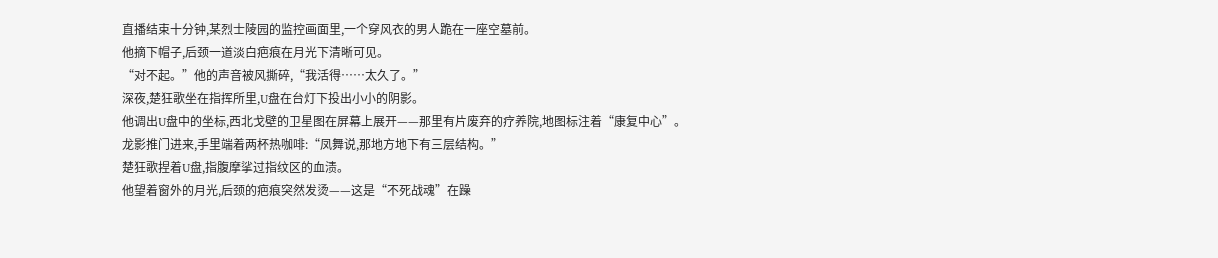直播结束十分钟,某烈士陵园的监控画面里,一个穿风衣的男人跪在一座空墓前。
他摘下帽子,后颈一道淡白疤痕在月光下清晰可见。
“对不起。”他的声音被风撕碎,“我活得……太久了。”
深夜,楚狂歌坐在指挥所里,U盘在台灯下投出小小的阴影。
他调出U盘中的坐标,西北戈壁的卫星图在屏幕上展开——那里有片废弃的疗养院,地图标注着“康复中心”。
龙影推门进来,手里端着两杯热咖啡:“凤舞说,那地方地下有三层结构。”
楚狂歌捏着U盘,指腹摩挲过指纹区的血渍。
他望着窗外的月光,后颈的疤痕突然发烫——这是“不死战魂”在躁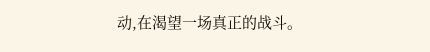动,在渴望一场真正的战斗。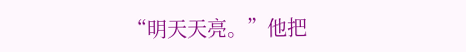“明天天亮。”他把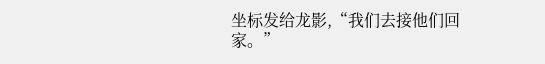坐标发给龙影,“我们去接他们回家。”